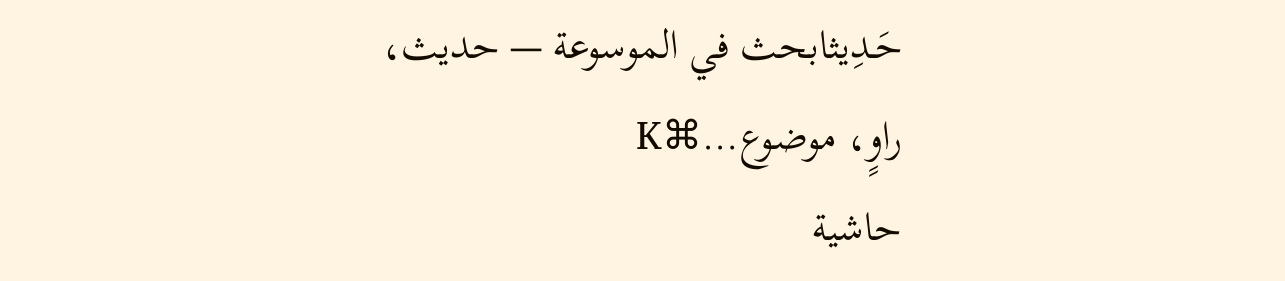حَـدِيثابحث في الموسوعة — حديث، راوٍ، موضوع…⌘K
حاشية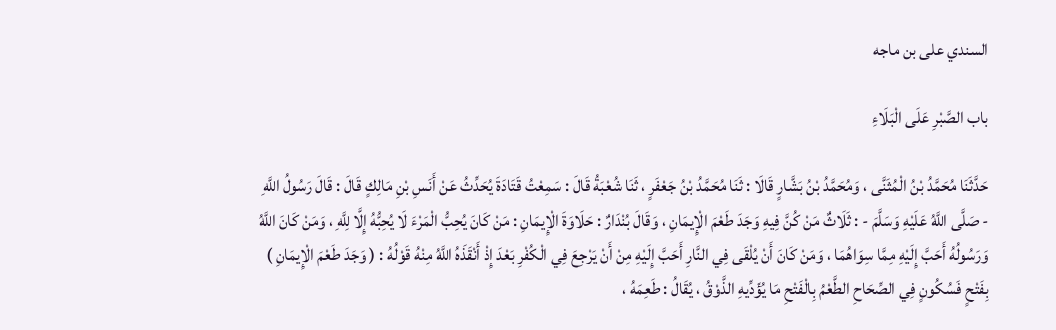السندي على بن ماجه

باب الصَّبْرِ عَلَى الْبَلَاءِ

حَدَّثَنَا مُحَمَّدُ بْنُ الْمُثَنَّى ، وَمُحَمَّدُ بْنُ بَشَّارٍ قَالَا : ثَنَا مُحَمَّدُ بْنُ جَعْفَرٍ ، ثَنَا شُعْبَةُ قَالَ : سَمِعْتُ قَتَادَةَ يُحَدِّثُ عَنْ أَنَسِ بْنِ مَالِكٍ قَالَ : قَالَ رَسُولُ اللَّهِ - صَلَّى اللَّهُ عَلَيْهِ وَسَلَّمَ - : ثَلَاثٌ مَنْ كُنَّ فِيهِ وَجَدَ طَعْمَ الْإِيمَانِ ، وَقَالَ بُنْدَارٌ : حَلَاوَةَ الْإِيمَانِ : مَنْ كَانَ يُحِبُّ الْمَرْءَ لَا يُحِبُّهُ إِلَّا لِلَّهِ ، وَمَنْ كَانَ اللَّهُ وَرَسُولُهُ أَحَبَّ إِلَيْهِ مِمَّا سِوَاهُمَا ، وَمَنْ كَانَ أَنْ يُلْقَى فِي النَّارِ أَحَبَّ إِلَيْهِ مِنْ أَنْ يَرْجِعَ فِي الْكُفْرِ بَعْدَ إِذْ أَنْقَذَهُ اللَّهُ مِنْهُ قَوْلُهُ : ( وَجَدَ طَعْمَ الْإِيمَانِ ) بِفَتْحٍ فَسُكُونٍ فِي الصِّحَاحِ الطَّعْمُ بِالْفَتْحِ مَا يُؤَدِّيهِ الذَّوْقُ ، يُقَالُ : طَعِمَهُ ،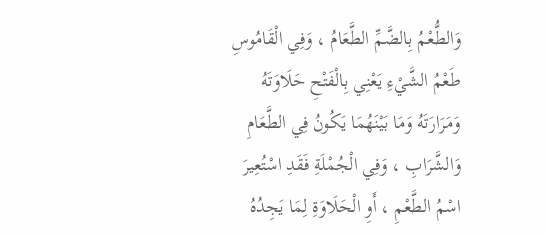وَالطُّعْمُ بِالضَّمِّ الطَّعَامُ ، وَفِي الْقَامُوسِ طَعْمُ الشَّيْءِ يَعْنِي بِالْفَتْحِ حَلَاوَتَهُ وَمَرَارَتَهُ وَمَا بَيْنَهُمَا يَكُونُ فِي الطَّعَامِ وَالشَّرَابِ ، وَفِي الْجُمْلَةِ فَقَدِ اسْتُعِيرَ اسْمُ الطَّعْمِ ، أَوِ الْحَلَاوَةِ لِمَا يَجِدُهُ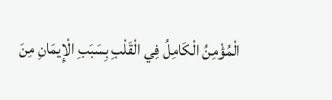الْمُؤْمِنُ الْكَامِلُ فِي الْقَلْبِ بِسَبَبِ الْإِيمَانِ مِنَ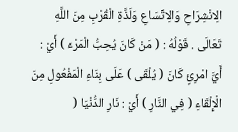الِانْشِرَاحِ وَالِاتِّسَاعِ وَلَذَّةِ الْقُرْبِ مِنَ اللَّهِ تَعَالَى . قَوْلُهُ : ( مَنْ كَانَ يُحِبُّ الْمَرْءَ ) أَيْ : أَيَّ امْرِئٍ كَانَ ( يُلْقَى ) عَلَى بِنَاءِ الْمَفْعُولِ مِنَ الْإِلْقَاءِ ( فِي النَّارِ ) أَيْ : نَارِ الدُّنْيَا (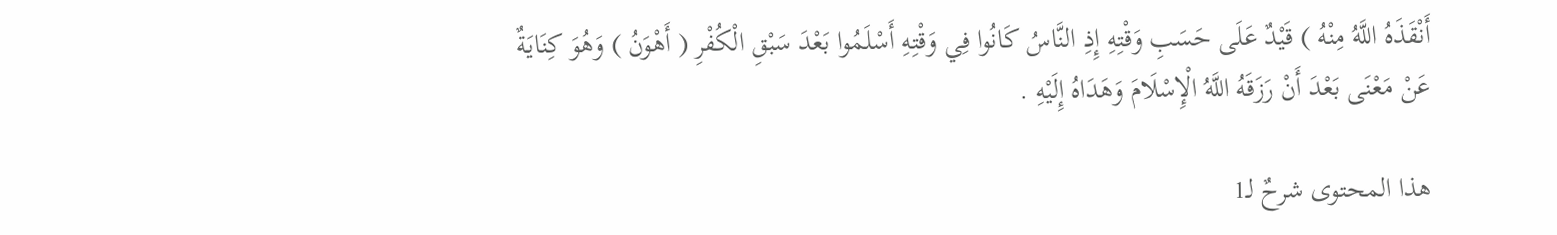أَنْقَذَهُ اللَّهُ مِنْهُ ) قَيْدٌ عَلَى حَسَبِ وَقْتِهِ إِذِ النَّاسُ كَانُوا فِي وَقْتِهِ أَسْلَمُوا بَعْدَ سَبْقِ الْكُفْرِ ( أَهْوَنُ ) وَهُوَ كِنَايَةٌ عَنْ مَعْنَى بَعْدَ أَنْ رَزَقَهُ اللَّهُ الْإِسْلَامَ وَهَدَاهُ إِلَيْهِ .

هذا المحتوى شرحٌ لـ1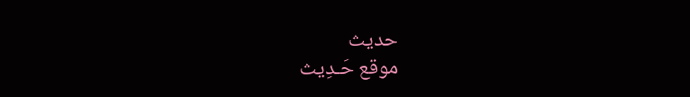حديث
موقع حَـدِيث